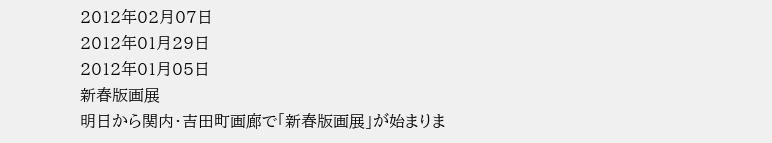2012年02月07日
2012年01月29日
2012年01月05日
新春版画展
明日から関内・吉田町画廊で「新春版画展」が始まりま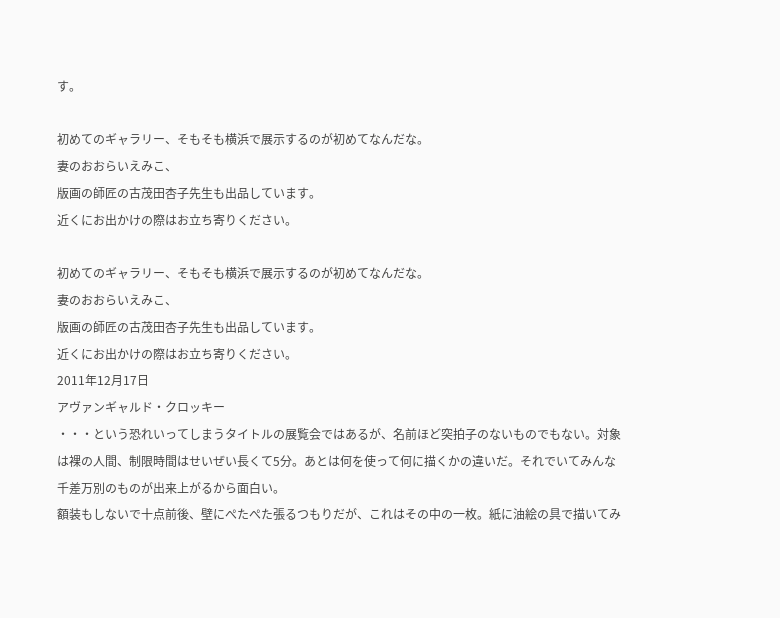す。

初めてのギャラリー、そもそも横浜で展示するのが初めてなんだな。
妻のおおらいえみこ、
版画の師匠の古茂田杏子先生も出品しています。
近くにお出かけの際はお立ち寄りください。

初めてのギャラリー、そもそも横浜で展示するのが初めてなんだな。
妻のおおらいえみこ、
版画の師匠の古茂田杏子先生も出品しています。
近くにお出かけの際はお立ち寄りください。
2011年12月17日
アヴァンギャルド・クロッキー
・・・という恐れいってしまうタイトルの展覧会ではあるが、名前ほど突拍子のないものでもない。対象は裸の人間、制限時間はせいぜい長くて5分。あとは何を使って何に描くかの違いだ。それでいてみんな千差万別のものが出来上がるから面白い。
額装もしないで十点前後、壁にぺたぺた張るつもりだが、これはその中の一枚。紙に油絵の具で描いてみ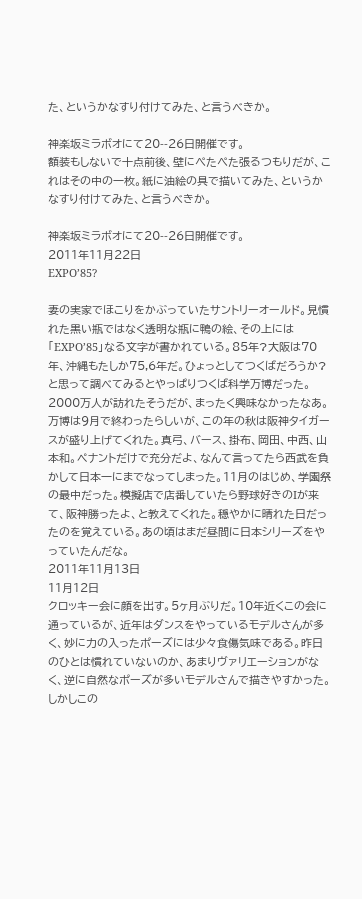た、というかなすり付けてみた、と言うべきか。

神楽坂ミラボオにて20--26日開催です。
額装もしないで十点前後、壁にぺたぺた張るつもりだが、これはその中の一枚。紙に油絵の具で描いてみた、というかなすり付けてみた、と言うべきか。

神楽坂ミラボオにて20--26日開催です。
2011年11月22日
EXPO’85?

妻の実家でほこりをかぶっていたサントリーオールド。見慣れた黒い瓶ではなく透明な瓶に鴨の絵、その上には「EXPO’85」なる文字が書かれている。85年?大阪は70年、沖縄もたしか75,6年だ。ひょっとしてつくばだろうか?と思って調べてみるとやっぱりつくば科学万博だった。2000万人が訪れたそうだが、まったく興味なかったなあ。
万博は9月で終わったらしいが、この年の秋は阪神タイガースが盛り上げてくれた。真弓、バース、掛布、岡田、中西、山本和。ペナントだけで充分だよ、なんて言ってたら西武を負かして日本一にまでなってしまった。11月のはじめ、学園祭の最中だった。模擬店で店番していたら野球好きのIが来て、阪神勝ったよ、と教えてくれた。穏やかに晴れた日だったのを覚えている。あの頃はまだ昼間に日本シリーズをやっていたんだな。
2011年11月13日
11月12日
クロッキー会に顔を出す。5ヶ月ぶりだ。10年近くこの会に通っているが、近年はダンスをやっているモデルさんが多く、妙に力の入ったポーズには少々食傷気味である。昨日のひとは慣れていないのか、あまりヴァリエーションがなく、逆に自然なポーズが多いモデルさんで描きやすかった。しかしこの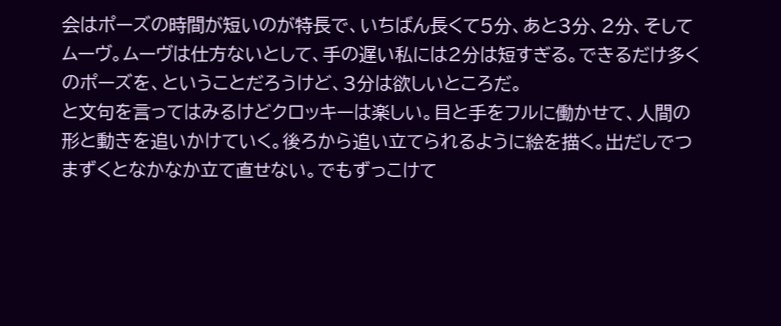会はポーズの時間が短いのが特長で、いちばん長くて5分、あと3分、2分、そしてムーヴ。ムーヴは仕方ないとして、手の遅い私には2分は短すぎる。できるだけ多くのポーズを、ということだろうけど、3分は欲しいところだ。
と文句を言ってはみるけどクロッキーは楽しい。目と手をフルに働かせて、人間の形と動きを追いかけていく。後ろから追い立てられるように絵を描く。出だしでつまずくとなかなか立て直せない。でもずっこけて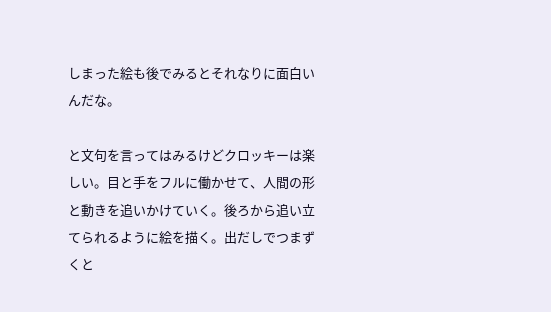しまった絵も後でみるとそれなりに面白いんだな。

と文句を言ってはみるけどクロッキーは楽しい。目と手をフルに働かせて、人間の形と動きを追いかけていく。後ろから追い立てられるように絵を描く。出だしでつまずくと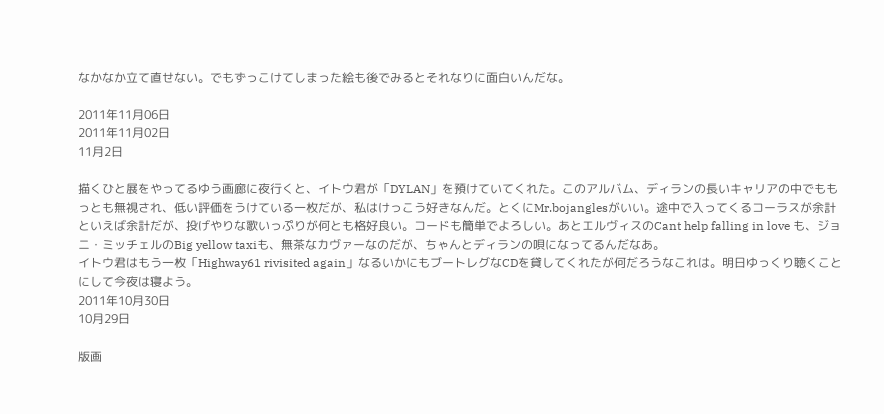なかなか立て直せない。でもずっこけてしまった絵も後でみるとそれなりに面白いんだな。

2011年11月06日
2011年11月02日
11月2日

描くひと展をやってるゆう画廊に夜行くと、イトウ君が「DYLAN」を預けていてくれた。このアルバム、ディランの長いキャリアの中でももっとも無視され、低い評価をうけている一枚だが、私はけっこう好きなんだ。とくにMr.bojanglesがいい。途中で入ってくるコーラスが余計といえば余計だが、投げやりな歌いっぷりが何とも格好良い。コードも簡単でよろしい。あとエルヴィスのCant help falling in love も、ジョニ・ミッチェルのBig yellow taxiも、無茶なカヴァーなのだが、ちゃんとディランの唄になってるんだなあ。
イトウ君はもう一枚「Highway61 rivisited again」なるいかにもブートレグなCDを貸してくれたが何だろうなこれは。明日ゆっくり聴くことにして今夜は寝よう。
2011年10月30日
10月29日

版画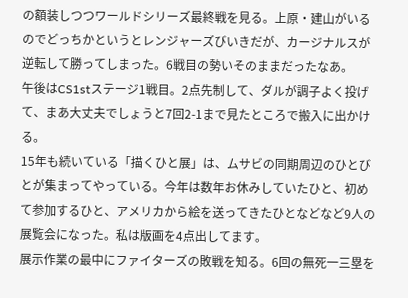の額装しつつワールドシリーズ最終戦を見る。上原・建山がいるのでどっちかというとレンジャーズびいきだが、カージナルスが逆転して勝ってしまった。6戦目の勢いそのままだったなあ。
午後はCS1stステージ1戦目。2点先制して、ダルが調子よく投げて、まあ大丈夫でしょうと7回2-1まで見たところで搬入に出かける。
15年も続いている「描くひと展」は、ムサビの同期周辺のひとびとが集まってやっている。今年は数年お休みしていたひと、初めて参加するひと、アメリカから絵を送ってきたひとなどなど9人の展覧会になった。私は版画を4点出してます。
展示作業の最中にファイターズの敗戦を知る。6回の無死一三塁を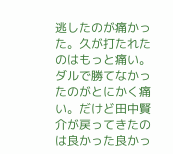逃したのが痛かった。久が打たれたのはもっと痛い。ダルで勝てなかったのがとにかく痛い。だけど田中賢介が戻ってきたのは良かった良かっ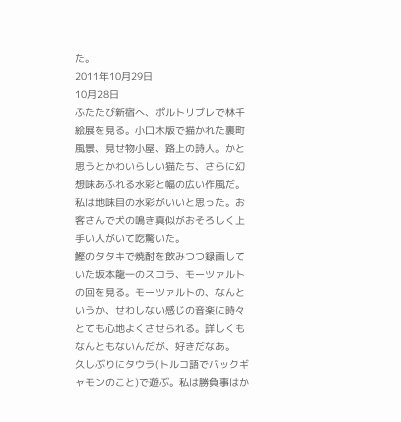た。
2011年10月29日
10月28日
ふたたび新宿へ、ポルトリブレで林千絵展を見る。小口木版で描かれた裏町風景、見せ物小屋、路上の詩人。かと思うとかわいらしい猫たち、さらに幻想味あふれる水彩と幅の広い作風だ。私は地味目の水彩がいいと思った。お客さんで犬の鳴き真似がおそろしく上手い人がいて吃驚いた。
鰹のタタキで焼酎を飲みつつ録画していた坂本龍一のスコラ、モーツァルトの回を見る。モーツァルトの、なんというか、せわしない感じの音楽に時々とても心地よくさせられる。詳しくもなんともないんだが、好きだなあ。
久しぶりにタウラ(トルコ語でバックギャモンのこと)で遊ぶ。私は勝負事はか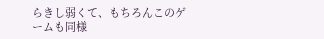らきし弱くて、もちろんこのゲームも同様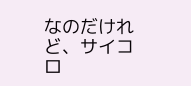なのだけれど、サイコロ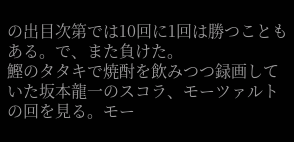の出目次第では10回に1回は勝つこともある。で、また負けた。
鰹のタタキで焼酎を飲みつつ録画していた坂本龍一のスコラ、モーツァルトの回を見る。モー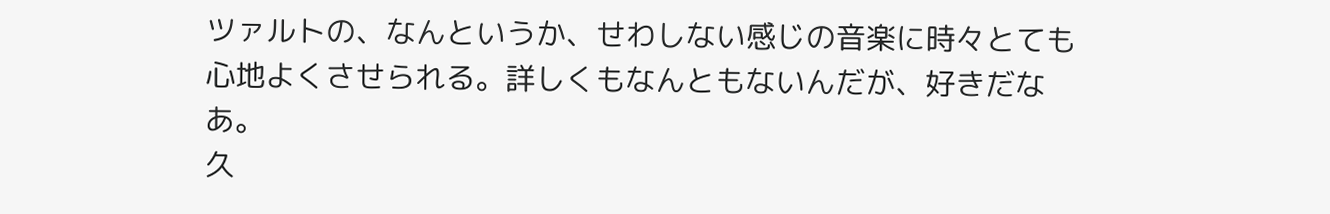ツァルトの、なんというか、せわしない感じの音楽に時々とても心地よくさせられる。詳しくもなんともないんだが、好きだなあ。
久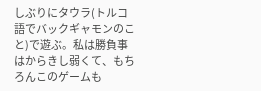しぶりにタウラ(トルコ語でバックギャモンのこと)で遊ぶ。私は勝負事はからきし弱くて、もちろんこのゲームも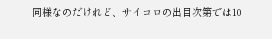同様なのだけれど、サイコロの出目次第では10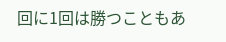回に1回は勝つこともあ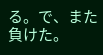る。で、また負けた。